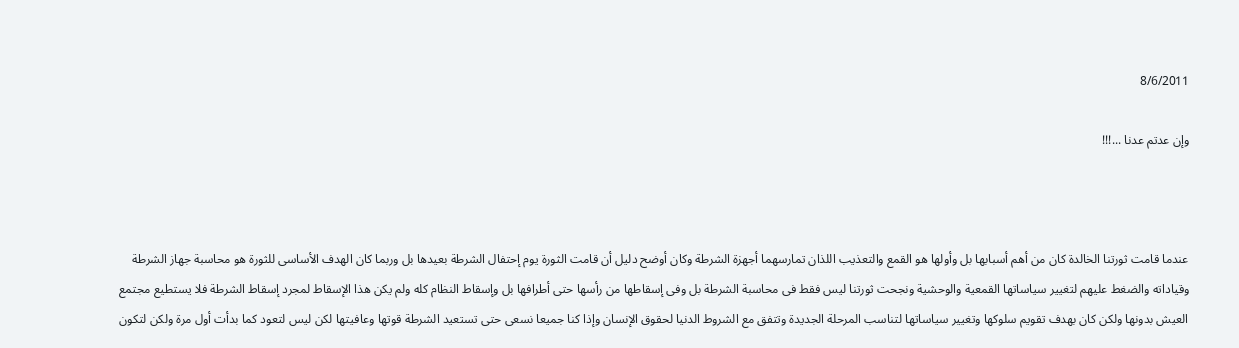8/6/2011

وإن عدتم عدنا ...!!!



عندما قامت ثورتنا الخالدة كان من أهم أسبابها بل وأولها هو القمع والتعذيب اللذان تمارسهما أجهزة الشرطة وكان أوضح دليل أن قامت الثورة يوم إحتفال الشرطة بعيدها بل وربما كان الهدف الأساسى للثورة هو محاسبة جهاز الشرطة وقياداته والضغط عليهم لتغيير سياساتها القمعية والوحشية ونجحت ثورتنا ليس فقط فى محاسبة الشرطة بل وفى إسقاطها من رأسها حتى أطرافها بل وإسقاط النظام كله ولم يكن هذا الإسقاط لمجرد إسقاط الشرطة فلا يستطيع مجتمع العيش بدونها ولكن كان بهدف تقويم سلوكها وتغيير سياساتها لتناسب المرحلة الجديدة وتتفق مع الشروط الدنيا لحقوق الإنسان وإذا كنا جميعا نسعى حتى تستعيد الشرطة قوتها وعافيتها لكن ليس لتعود كما بدأت أول مرة ولكن لتكون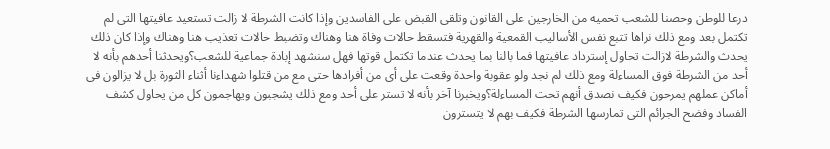درعا للوطن وحصنا للشعب تحميه من الخارجين على القانون وتلقى القبض على الفاسدين وإذا كانت الشرطة لا زالت تستعيد عافيتها التى لم تكتمل بعد ومع ذلك نراها تتبع نفس الأساليب القمعية والقهرية فتسقط حالات وفاة هنا وهناك وتضبط حالات تعذيب هنا وهناك وإذا كان ذلك يحدث والشرطة لازالت تحاول إسترداد عافيتها فما بالنا بما يحدث عندما تكتمل قوتها فهل سنشهد إبادة جماعية للشعب؟ويحدثنا أحدهم بأنه لا أحد من الشرطة فوق المساءلة ومع ذلك لم نجد ولو عقوبة واحدة وقعت على أى من أفرادها حتى مع من قتلوا شهداءنا أثناء الثورة بل لا يزالون فى أماكن عملهم يمرحون فكيف نصدق أنهم تحت المساءلة؟ويخبرنا آخر بأنه لا تستر على أحد ومع ذلك يشجبون ويهاجمون كل من يحاول كشف الفساد وفضح الجرائم التى تمارسها الشرطة فكيف بهم لا يتسترون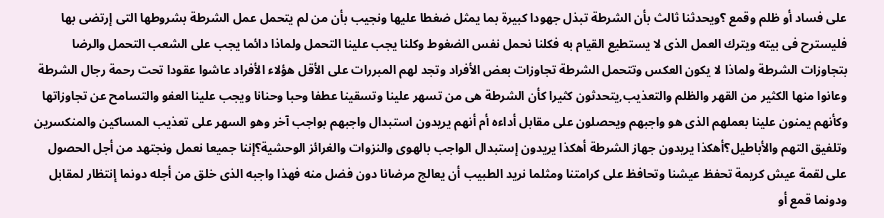على فساد أو ظلم وقمع ؟ويحدثنا ثالث بأن الشرطة تبذل جهودا كبيرة بما يمثل ضغطا عليها ونجيب بأن من لم يتحمل عمل الشرطة بشروطها التى إرتضى بها فليسترح فى بيته ويترك العمل الذى لا يستطيع القيام به فكلنا نحمل نفس الضغوط وكلنا يجب علينا التحمل ولماذا دائما يجب على الشعب التحمل والرضا بتجاوزات الشرطة ولماذا لا يكون العكس وتتحمل الشرطة تجاوزات بعض الأفراد وتجد لهم المبررات على الأقل هؤلاء الأفراد عاشوا عقودا تحت رحمة رجال الشرطة وعانوا منها الكثير من القهر والظلم والتعذيب,يتحدثون كثيرا كأن الشرطة هى من تسهر علينا وتسقينا عطفا وحبا وحنانا ويجب علينا العفو والتسامح عن تجاوزاتها وكأنهم يمنون علينا بعملهم الذى هو واجبهم ويحصلون على مقابل أداءه أم أنهم يريدون استبدال واجبهم بواجب آخر وهو السهر على تعذيب المساكين والمنكسرين وتلفيق التهم والأباطيل؟أهكذا يريدون جهاز الشرطة أهكذا يريدون إستبدال الواجب بالهوى والنزوات والغرائز الوحشية؟إننا جميعا نعمل ونجتهد من أجل الحصول على لقمة عيش كريمة تحفظ عيشنا وتحافظ على كرامتنا ومثلما نريد الطبيب أن يعالج مرضانا دون فضل منه فهذا واجبه الذى خلق من أجله دونما إنتظار لمقابل ودونما قمع أو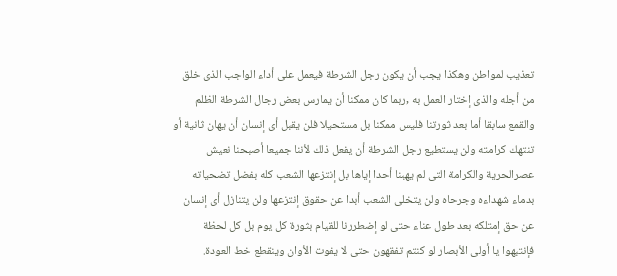تعذيب لمواطن وهكذا يجب أن يكون رجل الشرطة فيعمل على أداء الواجب الذى خلق من أجله والذى إختار العمل به ,ربما كان ممكنا أن يمارس بعض رجال الشرطة الظلم والقمع سابقا أما بعد ثورتنا فليس ممكنا بل مستحيلا فلن يقبل أى إنسان أن يهان ثانية أو تنتهك كرامته ولن يستطيع رجل الشرطة أن يفعل ذلك لأننا جميعا أصبحنا نعيش عصرالحرية والكرامة التى لم يهبنا أحدا إياها بل إنتزعها الشعب كله بفضل تضحياته بدماء شهداءه وجرحاه ولن يتخلى الشعب أبدا عن حقوق إنتزعها ولن يتنازل أى إنسان عن حق إمتلكه بعد طول عناء حتى لو إضطررنا للقيام بثورة كل يوم بل كل لحظة فإنتبهوا يا أولى الأبصار لو كنتم تفقهون حتى لا يفوت الأوان وينقطع خط العودة.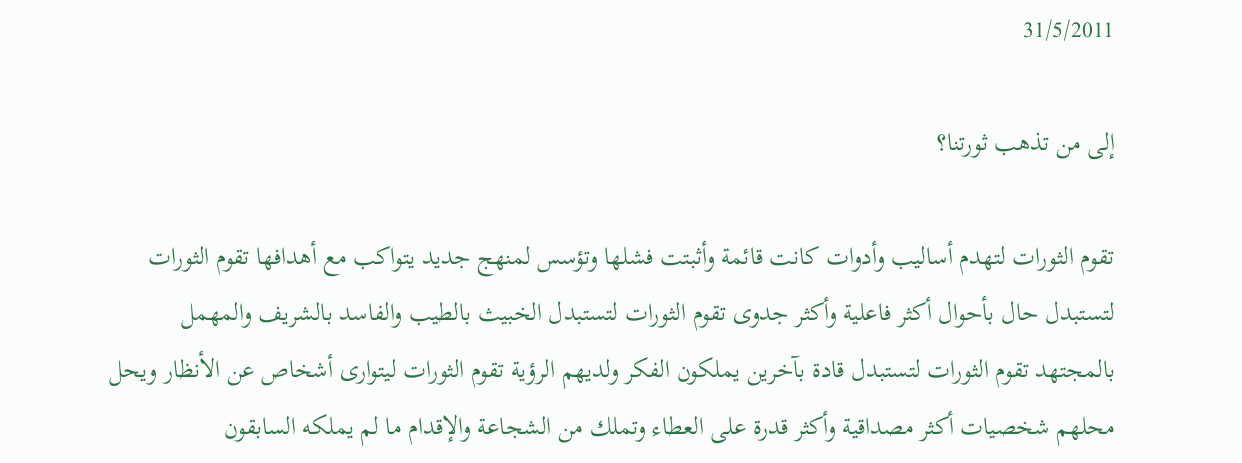31/5/2011

إلى من تذهب ثورتنا؟

تقوم الثورات لتهدم أساليب وأدوات كانت قائمة وأثبتت فشلها وتؤسس لمنهج جديد يتواكب مع أهدافها تقوم الثورات لتستبدل حال بأحوال أكثر فاعلية وأكثر جدوى تقوم الثورات لتستبدل الخبيث بالطيب والفاسد بالشريف والمهمل بالمجتهد تقوم الثورات لتستبدل قادة بآخرين يملكون الفكر ولديهم الرؤية تقوم الثورات ليتوارى أشخاص عن الأنظار ويحل محلهم شخصيات أكثر مصداقية وأكثر قدرة على العطاء وتملك من الشجاعة والإقدام ما لم يملكه السابقون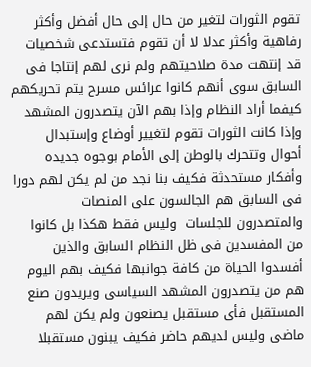تقوم الثورات لتغير من حال إلى حال أفضل وأكثر رفاهية وأكثر عدلا لا أن تقوم فتستدعى شخصيات قد إنتهت مدة صلاحيتهم ولم نرى لهم إنتاجا فى السابق سوى أنهم كانوا عرائس مسرح يتم تحريكهم كيفما أراد النظام وإذا بهم الآن يتصدرون المشهد وإذا كانت الثورات تقوم لتغيير أوضاع وإستبدال أحوال وتتحرك بالوطن إلى الأمام بوجوه جديده وأفكار مستحدثة فكيف بنا نجد من لم يكن لهم دورا فى السابق هم الجالسون على المنصات والمتصدرون للجلسات  وليس فقط هكذا بل كانوا من المفسدين فى ظل النظام السابق والذين أفسدوا الحياة من كافة جوانبها فكيف بهم اليوم هم من يتصدرون المشهد السياسى ويريدون صنع المستقبل فأى مستقبل يصنعون ولم يكن لهم ماضى وليس لديهم حاضر فكيف يبنون مستقبلا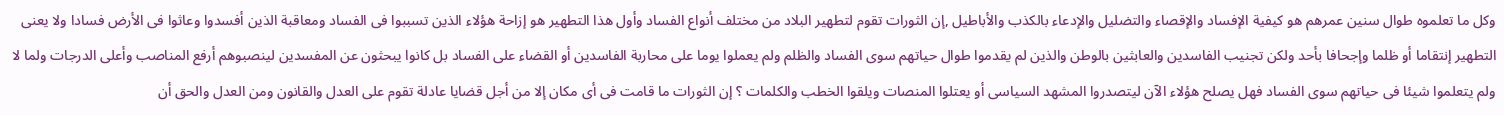وكل ما تعلموه طوال سنين عمرهم هو كيفية الإفساد والإقصاء والتضليل والإدعاء بالكذب والأباطيل ,إن الثورات تقوم لتطهير البلاد من مختلف أنواع الفساد وأول هذا التطهير هو إزاحة هؤلاء الذين تسببوا فى الفساد ومعاقبة الذين أفسدوا وعاثوا فى الأرض فسادا ولا يعنى التطهير إنتقاما أو ظلما وإجحافا بأحد ولكن تجنيب الفاسدين والعابثين بالوطن والذين لم يقدموا طوال حياتهم سوى الفساد والظلم ولم يعملوا يوما على محاربة الفاسدين أو القضاء على الفساد بل كانوا يبحثون عن المفسدين لينصبوهم أرفع المناصب وأعلى الدرجات ولما لا ولم يتعلموا شيئا فى حياتهم سوى الفساد فهل يصلح هؤلاء الآن ليتصدروا المشهد السياسى أو يعتلوا المنصات ويلقوا الخطب والكلمات ؟ إن الثورات ما قامت فى أى مكان إلا من أجل قضايا عادلة تقوم على العدل والقانون ومن العدل والحق أن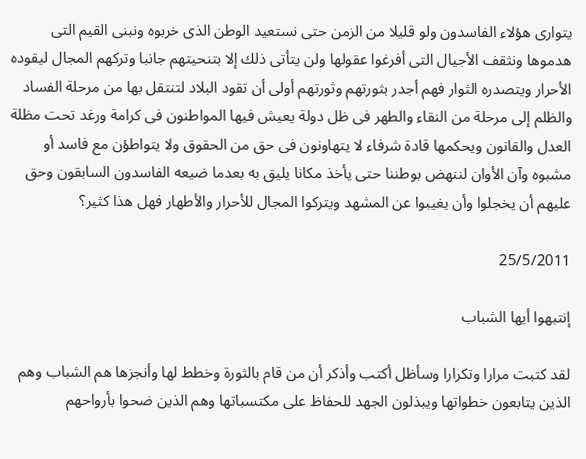يتوارى هؤلاء الفاسدون ولو قليلا من الزمن حتى نستعيد الوطن الذى خربوه ونبنى القيم التى هدموها ونثقف الأجيال التى أفرغوا عقولها ولن يتأتى ذلك إلا بتنحيتهم جانبا وتركهم المجال ليقوده الأحرار ويتصدره الثوار فهم أجدر بثورتهم وثورتهم أولى أن تقود البلاد لتنتقل بها من مرحلة الفساد والظلم إلى مرحلة من النقاء والطهر فى ظل دولة يعيش فيها المواطنون فى كرامة ورغد تحت مظلة العدل والقانون ويحكمها قادة شرفاء لا يتهاونون فى حق من الحقوق ولا يتواطؤن مع فاسد أو مشبوه وآن الأوان لننهض بوطننا حتى يأخذ مكانا يليق به بعدما ضيعه الفاسدون السابقون وحق عليهم أن يخجلوا وأن يغيبوا عن المشهد ويتركوا المجال للأحرار والأطهار فهل هذا كثير؟

25/5/2011

إنتبهوا أيها الشباب

لقد كتبت مرارا وتكرارا وسأظل أكتب وأذكر أن من قام بالثورة وخطط لها وأنجزها هم الشباب وهم الذين يتابعون خطواتها ويبذلون الجهد للحفاظ على مكتسباتها وهم الذين ضحوا بأرواحهم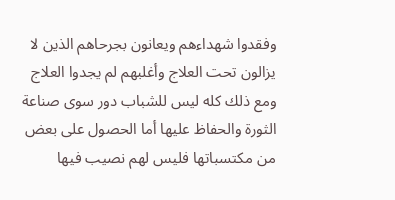وفقدوا شهداءهم ويعانون بجرحاهم الذين لا يزالون تحت العلاج وأغلبهم لم يجدوا العلاج ومع ذلك كله ليس للشباب دور سوى صناعة الثورة والحفاظ عليها أما الحصول على بعض من مكتسباتها فليس لهم نصيب فيها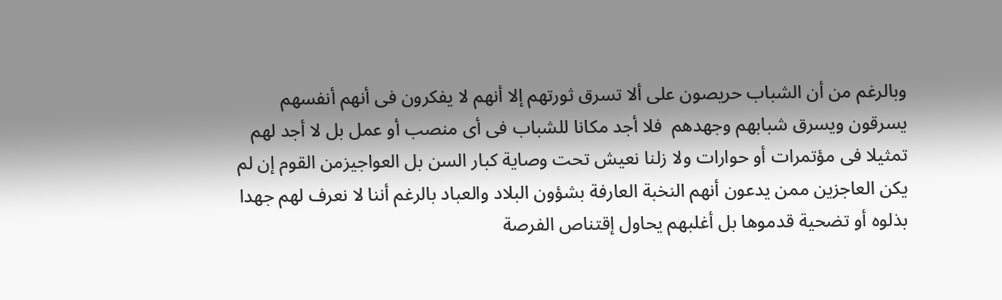وبالرغم من أن الشباب حريصون على ألا تسرق ثورتهم إلا أنهم لا يفكرون فى أنهم أنفسهم يسرقون ويسرق شبابهم وجهدهم  فلا أجد مكانا للشباب فى أى منصب أو عمل بل لا أجد لهم تمثيلا فى مؤتمرات أو حوارات ولا زلنا نعيش تحت وصاية كبار السن بل العواجيزمن القوم إن لم يكن العاجزين ممن يدعون أنهم النخبة العارفة بشؤون البلاد والعباد بالرغم أننا لا نعرف لهم جهدا بذلوه أو تضحية قدموها بل أغلبهم يحاول إقتناص الفرصة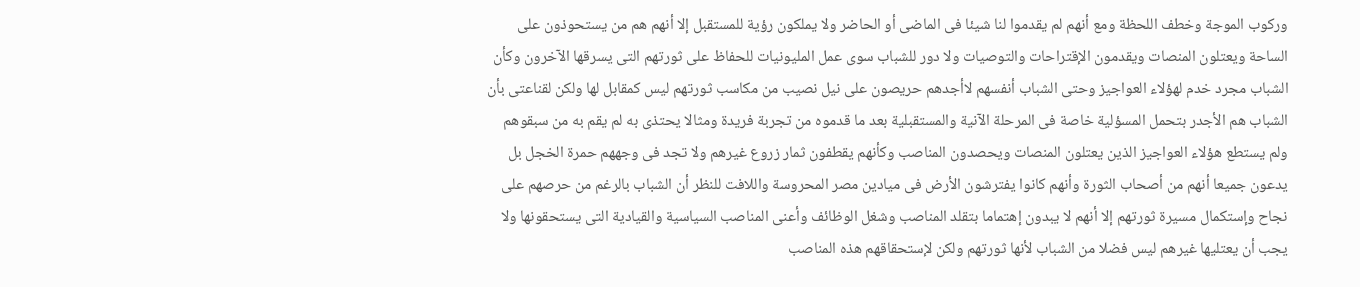وركوب الموجة وخطف اللحظة ومع أنهم لم يقدموا لنا شيئا فى الماضى أو الحاضر ولا يملكون رؤية للمستقبل إلا أنهم هم من يستحوذون على الساحة ويعتلون المنصات ويقدمون الإقتراحات والتوصيات ولا دور للشباب سوى عمل المليونيات للحفاظ على ثورتهم التى يسرقها الآخرون وكأن الشباب مجرد خدم لهؤلاء العواجيز وحتى الشباب أنفسهم لاأجدهم حريصون على نيل نصيب من مكاسب ثورتهم ليس كمقابل لها ولكن لقناعتى بأن الشباب هم الأجدر بتحمل المسؤلية خاصة فى المرحلة الآنية والمستقبلية بعد ما قدموه من تجربة فريدة ومثالا يحتذى به لم يقم به من سبقوهم ولم يستطع هؤلاء العواجيز الذين يعتلون المنصات ويحصدون المناصب وكأنهم يقطفون ثمار زروع غيرهم ولا تجد فى وجههم حمرة الخجل بل يدعون جميعا أنهم من أصحاب الثورة وأنهم كانوا يفترشون الأرض فى ميادين مصر المحروسة واللافت للنظر أن الشباب بالرغم من حرصهم على نجاح وإستكمال مسيرة ثورتهم إلا أنهم لا يبدون إهتماما بتقلد المناصب وشغل الوظائف وأعنى المناصب السياسية والقيادية التى يستحقونها ولا يجب أن يعتليها غيرهم ليس فضلا من الشباب لأنها ثورتهم ولكن لإستحقاقهم هذه المناصب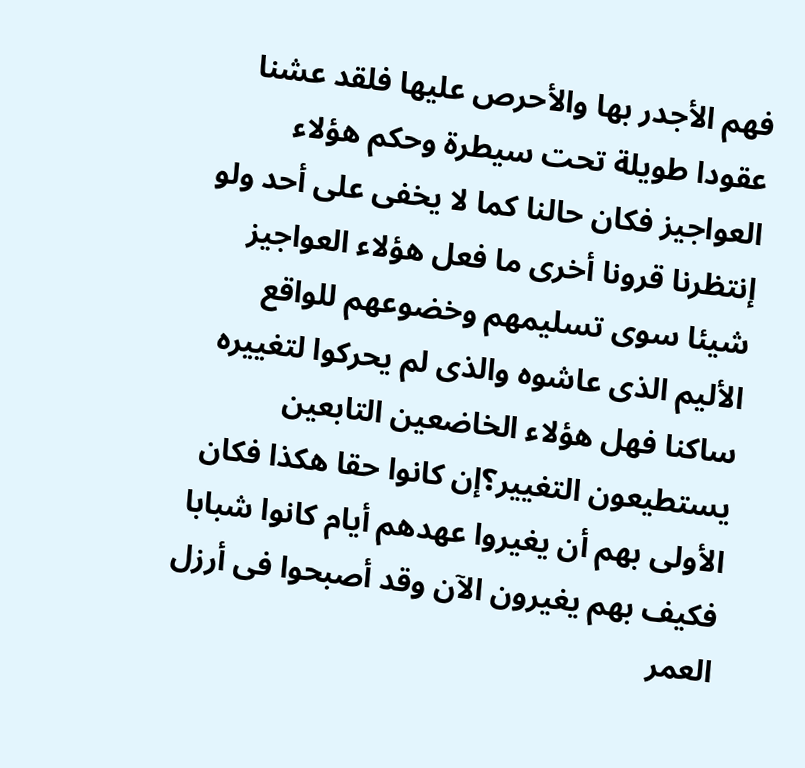فهم الأجدر بها والأحرص عليها فلقد عشنا عقودا طويلة تحت سيطرة وحكم هؤلاء العواجيز فكان حالنا كما لا يخفى على أحد ولو إنتظرنا قرونا أخرى ما فعل هؤلاء العواجيز شيئا سوى تسليمهم وخضوعهم للواقع الأليم الذى عاشوه والذى لم يحركوا لتغييره ساكنا فهل هؤلاء الخاضعين التابعين يستطيعون التغيير؟إن كانوا حقا هكذا فكان الأولى بهم أن يغيروا عهدهم أيام كانوا شبابا فكيف بهم يغيرون الآن وقد أصبحوا فى أرزل العمر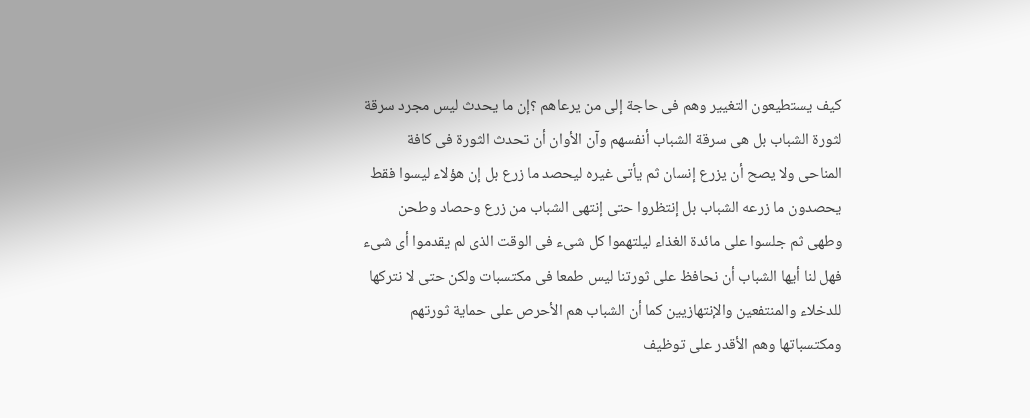كيف يستطيعون التغيير وهم فى حاجة إلى من يرعاهم ؟إن ما يحدث ليس مجرد سرقة لثورة الشباب بل هى سرقة الشباب أنفسهم وآن الأوان أن تحدث الثورة فى كافة المناحى ولا يصح أن يزرع إنسان ثم يأتى غيره ليحصد ما زرع بل إن هؤلاء ليسوا فقط يحصدون ما زرعه الشباب بل إنتظروا حتى إنتهى الشباب من زرع وحصاد وطحن وطهى ثم جلسوا على مائدة الغذاء ليلتهموا كل شىء فى الوقت الذى لم يقدموا أى شىء فهل لنا أيها الشباب أن نحافظ على ثورتنا ليس طمعا فى مكتسبات ولكن حتى لا نتركها للدخلاء والمنتفعين والإنتهازيين كما أن الشباب هم الأحرص على حماية ثورتهم ومكتسباتها وهم الأقدر على توظيف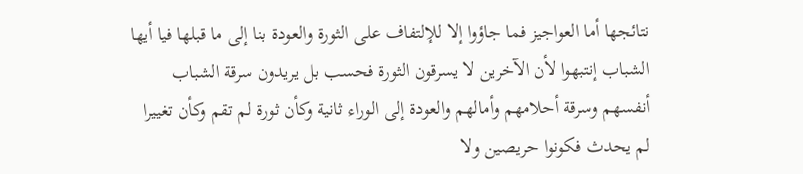نتائجها أما العواجيز فما جاؤوا إلا للإلتفاف على الثورة والعودة بنا إلى ما قبلها فيا أيها الشباب إنتبهوا لأن الآخرين لا يسرقون الثورة فحسب بل يريدون سرقة الشباب أنفسهم وسرقة أحلامهم وأمالهم والعودة إلى الوراء ثانية وكأن ثورة لم تقم وكأن تغييرا لم يحدث فكونوا حريصين ولا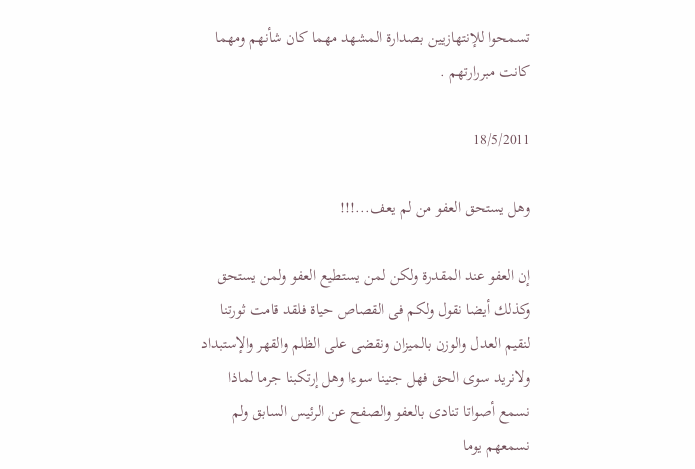تسمحوا للإنتهازيين بصدارة المشهد مهما كان شأنهم ومهما كانت مبررارتهم .

18/5/2011

وهل يستحق العفو من لم يعف...!!!

إن العفو عند المقدرة ولكن لمن يستطيع العفو ولمن يستحق وكذلك أيضا نقول ولكم فى القصاص حياة فلقد قامت ثورتنا لنقيم العدل والوزن بالميزان ونقضى على الظلم والقهر والإستبداد ولانريد سوى الحق فهل جنينا سوءا وهل إرتكبنا جرما لماذا نسمع أصواتا تنادى بالعفو والصفح عن الرئيس السابق ولم نسمعهم يوما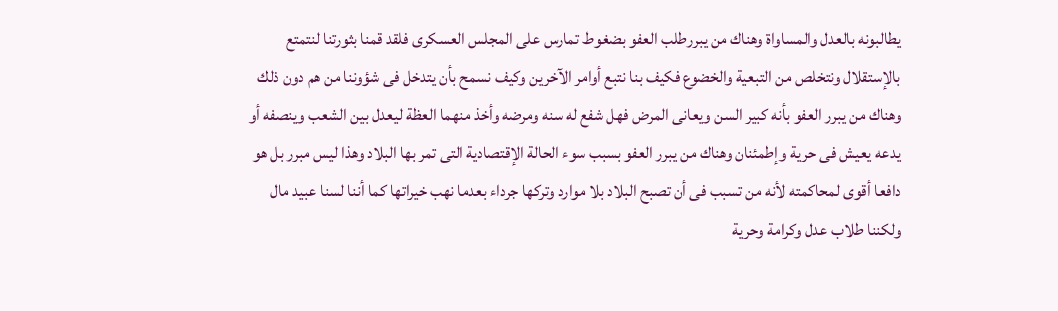يطالبونه بالعدل والمساواة وهناك من يبررطلب العفو بضغوط تمارس على المجلس العسكرى فلقد قمنا بثورتنا لنتمتع بالإستقلال ونتخلص من التبعية والخضوع فكيف بنا نتبع أوامر الآخرين وكيف نسمح بأن يتدخل فى شؤوننا من هم دون ذلك وهناك من يبرر العفو بأنه كبير السن ويعانى المرض فهل شفع له سنه ومرضه وأخذ منهما العظة ليعدل بين الشعب وينصفه أو يدعه يعيش فى حرية وإطمئنان وهناك من يبرر العفو بسبب سوء الحالة الإقتصادية التى تمر بها البلاد وهذا ليس مبرر بل هو دافعا أقوى لمحاكمته لأنه من تسبب فى أن تصبح البلاد بلا موارد وتركها جرداء بعدما نهب خيراتها كما أننا لسنا عبيد مال ولكننا طلاب عدل وكرامة وحرية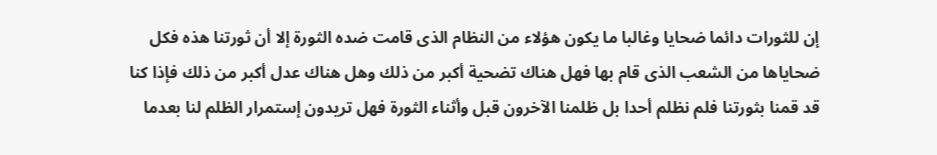إن للثورات دائما ضحايا وغالبا ما يكون هؤلاء من النظام الذى قامت ضده الثورة إلا أن ثورتنا هذه فكل ضحاياها من الشعب الذى قام بها فهل هناك تضحية أكبر من ذلك وهل هناك عدل أكبر من ذلك فإذا كنا قد قمنا بثورتنا فلم نظلم أحدا بل ظلمنا الآخرون قبل وأثناء الثورة فهل تريدون إستمرار الظلم لنا بعدما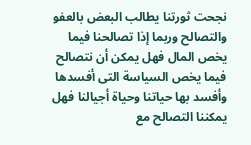نجحت ثورتنا يطالب البعض بالعفو والتصالح وربما إذا تصالحنا فيما يخص المال فهل يمكن أن نتصالح فيما يخص السياسة التى أفسدها وأفسد بها حياتنا وحياة أجيالنا فهل يمكننا التصالح مع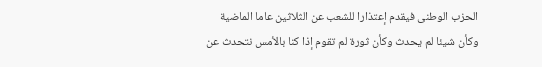الحزب الوطنى فيقدم إعتذارا للشعب عن الثلاثين عاما الماضية وكأن شيئا لم يحدث وكأن ثورة لم تقوم إذا كنا بالأمس نتحدث عن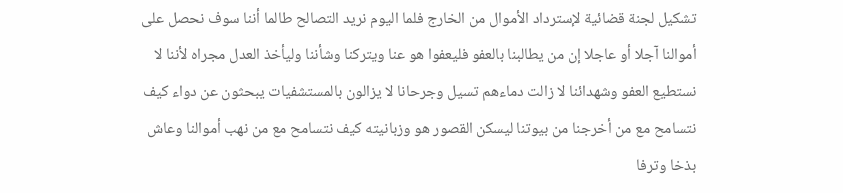تشكيل لجنة قضائية لإسترداد الأموال من الخارج فلما اليوم نريد التصالح طالما أننا سوف نحصل على أموالنا آجلا أو عاجلا إن من يطالبنا بالعفو فليعفوا هو عنا ويتركنا وشأننا وليأخذ العدل مجراه لأننا لا نستطيع العفو وشهدائنا لا زالت دماءهم تسيل وجرحانا لا يزالون بالمستشفيات يبحثون عن دواء كيف نتسامح مع من أخرجنا من بيوتنا ليسكن القصور هو وزبانيته كيف نتسامح مع من نهب أموالنا وعاش بذخا وترفا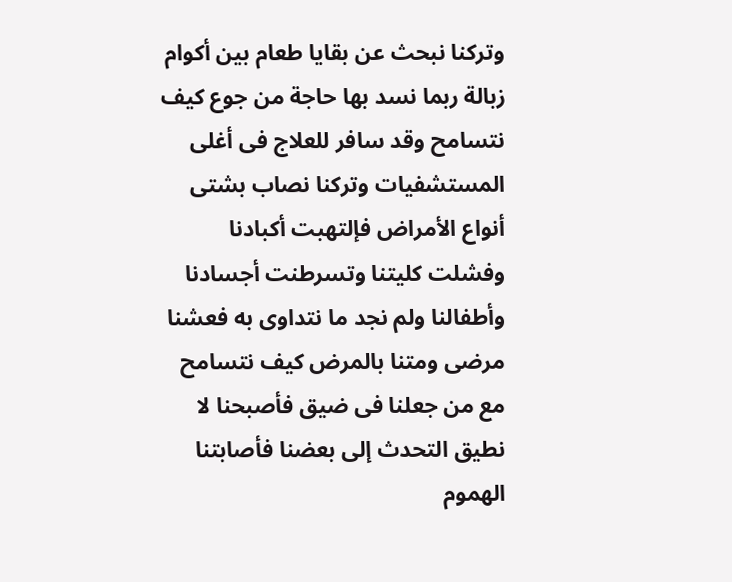وتركنا نبحث عن بقايا طعام بين أكوام زبالة ربما نسد بها حاجة من جوع كيف نتسامح وقد سافر للعلاج فى أغلى المستشفيات وتركنا نصاب بشتى أنواع الأمراض فإلتهبت أكبادنا وفشلت كليتنا وتسرطنت أجسادنا وأطفالنا ولم نجد ما نتداوى به فعشنا مرضى ومتنا بالمرض كيف نتسامح مع من جعلنا فى ضيق فأصبحنا لا نطيق التحدث إلى بعضنا فأصابتنا الهموم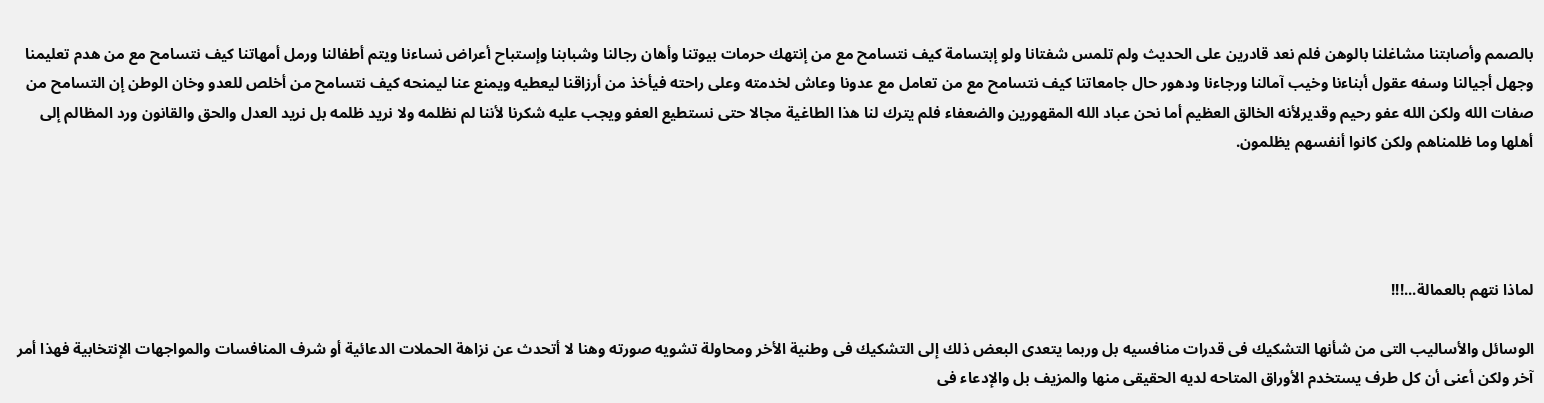بالصمم وأصابتنا مشاغلنا بالوهن فلم نعد قادرين على الحديث ولم تلمس شفتانا ولو إبتسامة كيف نتسامح مع من إنتهك حرمات بيوتنا وأهان رجالنا وشبابنا وإستباح أعراض نساءنا ويتم أطفالنا ورمل أمهاتنا كيف نتسامح مع من هدم تعليمنا وجهل أجيالنا وسفه عقول أبناءنا وخيب آمالنا ورجاءنا ودهور حال جامعاتنا كيف نتسامح مع من تعامل مع عدونا وعاش لخدمته وعلى راحته فيأخذ من أرزاقنا ليعطيه ويمنع عنا ليمنحه كيف نتسامح من أخلص للعدو وخان الوطن إن التسامح من صفات الله ولكن الله عفو رحيم وقديرلأنه الخالق العظيم أما نحن عباد الله المقهورين والضعفاء فلم يترك لنا هذا الطاغية مجالا حتى نستطيع العفو ويجب عليه شكرنا لأننا لم نظلمه ولا نريد ظلمه بل نريد العدل والحق والقانون ورد المظالم إلى أهلها وما ظلمناهم ولكن كانوا أنفسهم يظلمون.




لماذا نتهم بالعمالة...!!!

الوسائل والأساليب التى من شأنها التشكيك فى قدرات منافسيه بل وربما يتعدى البعض ذلك إلى التشكيك فى وطنية الأخر ومحاولة تشويه صورته وهنا لا أتحدث عن نزاهة الحملات الدعائية أو شرف المنافسات والمواجهات الإنتخابية فهذا أمر آخر ولكن أعنى أن كل طرف يستخدم الأوراق المتاحه لديه الحقيقى منها والمزيف بل والإدعاء فى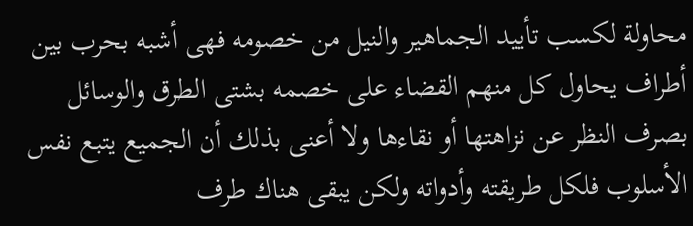محاولة لكسب تأييد الجماهير والنيل من خصومه فهى أشبه بحرب بين أطراف يحاول كل منهم القضاء على خصمه بشتى الطرق والوسائل بصرف النظر عن نزاهتها أو نقاءها ولا أعنى بذلك أن الجميع يتبع نفس الأسلوب فلكل طريقته وأدواته ولكن يبقى هناك طرف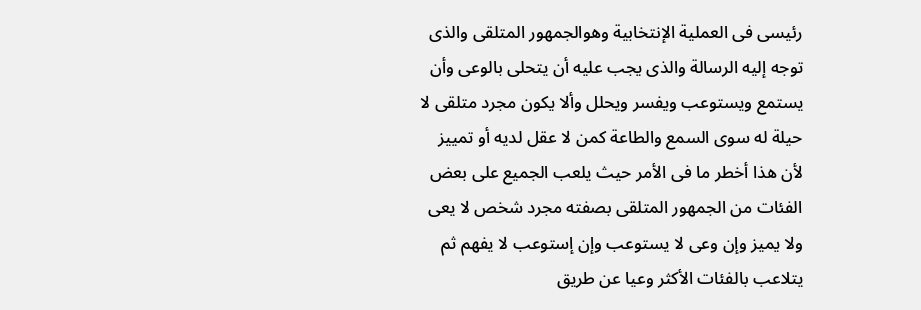رئيسى فى العملية الإنتخابية وهوالجمهور المتلقى والذى توجه إليه الرسالة والذى يجب عليه أن يتحلى بالوعى وأن يستمع ويستوعب ويفسر ويحلل وألا يكون مجرد متلقى لا حيلة له سوى السمع والطاعة كمن لا عقل لديه أو تمييز لأن هذا أخطر ما فى الأمر حيث يلعب الجميع على بعض الفئات من الجمهور المتلقى بصفته مجرد شخص لا يعى ولا يميز وإن وعى لا يستوعب وإن إستوعب لا يفهم ثم يتلاعب بالفئات الأكثر وعيا عن طريق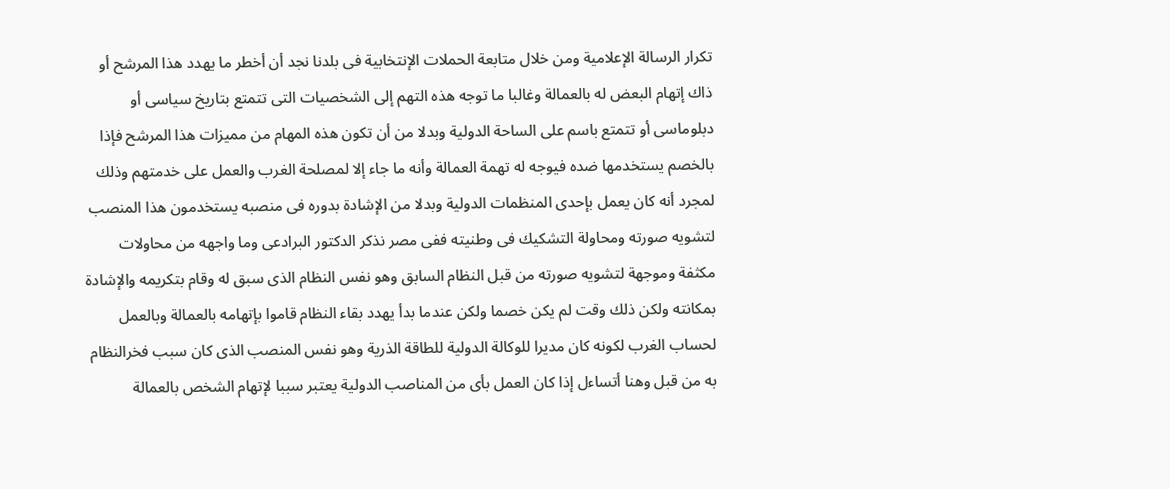تكرار الرسالة الإعلامية ومن خلال متابعة الحملات الإنتخابية فى بلدنا نجد أن أخطر ما يهدد هذا المرشح أو ذاك إتهام البعض له بالعمالة وغالبا ما توجه هذه التهم إلى الشخصيات التى تتمتع بتاريخ سياسى أو دبلوماسى أو تتمتع باسم على الساحة الدولية وبدلا من أن تكون هذه المهام من مميزات هذا المرشح فإذا بالخصم يستخدمها ضده فيوجه له تهمة العمالة وأنه ما جاء إلا لمصلحة الغرب والعمل على خدمتهم وذلك لمجرد أنه كان يعمل بإحدى المنظمات الدولية وبدلا من الإشادة بدوره فى منصبه يستخدمون هذا المنصب لتشويه صورته ومحاولة التشكيك فى وطنيته ففى مصر نذكر الدكتور البرادعى وما واجهه من محاولات مكثفة وموجهة لتشويه صورته من قبل النظام السابق وهو نفس النظام الذى سبق له وقام بتكريمه والإشادة بمكانته ولكن ذلك وقت لم يكن خصما ولكن عندما بدأ يهدد بقاء النظام قاموا بإتهامه بالعمالة وبالعمل لحساب الغرب لكونه كان مديرا للوكالة الدولية للطاقة الذرية وهو نفس المنصب الذى كان سبب فخرالنظام به من قبل وهنا أتساءل إذا كان العمل بأى من المناصب الدولية يعتبر سببا لإتهام الشخص بالعمالة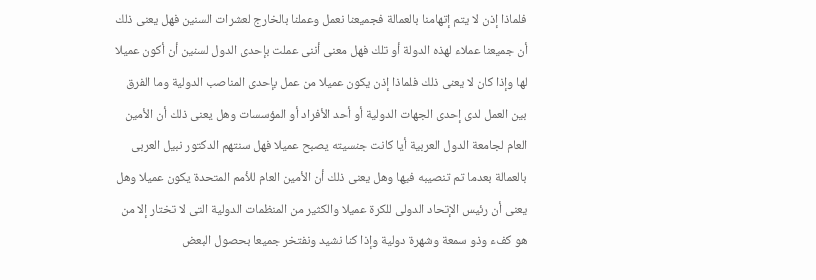فلماذا إذن لا يتم إتهامنا بالعمالة فجميعنا نعمل وعملنا بالخارج لعشرات السنين فهل يعنى ذلك أن جميعنا عملاء لهذه الدولة أو تلك فهل معنى أننى عملت بإحدى الدول لسنين أن أكون عميلا لها وإذا كان لا يعنى ذلك فلماذا إذن يكون عميلا من عمل بإحدى المناصب الدولية وما الفرق بين العمل لدى إحدى الجهات الدولية أو أحد الأفراد أو المؤسسات وهل يعنى ذلك أن الأمين العام لجامعة الدول العربية أيا كانت جنسيته يصبح عميلا فهل سنتهم الدكتور نبيل العربى بالعمالة بعدما تم تنصيبه فيها وهل يعنى ذلك أن الأمين العام للأمم المتحدة يكون عميلا وهل يعنى أن رئيس الإتحاد الدولى للكرة عميلا والكثير من المنظمات الدولية التى لا تختار إلا من هو كفء وذو سمعة وشهرة دولية وإذا كنا نشيد ونفتخر جميعا بحصول البعض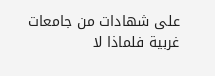على شهادات من جامعات غربية فلماذا لا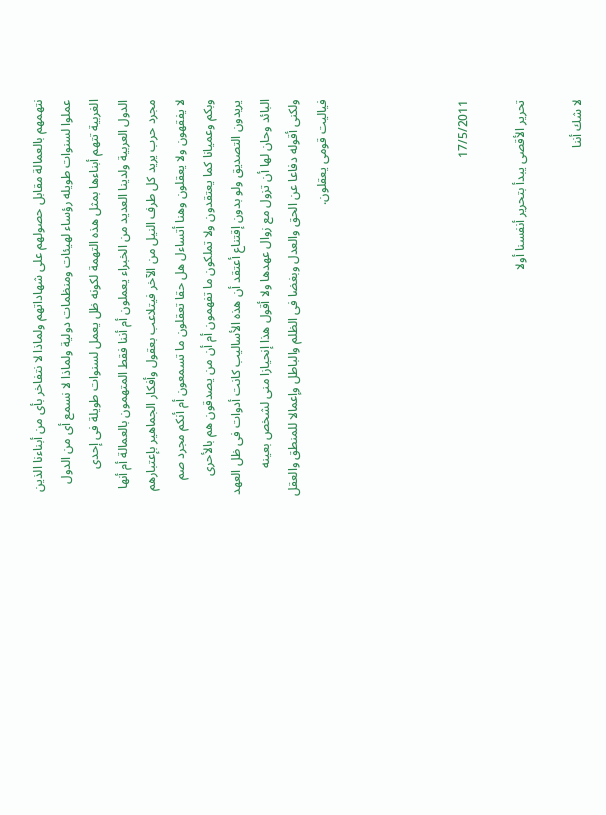نتهمهم بالعمالة مقابل حصولهم على شهاداتهم ولماذا لا نتفاخر بأى من أبناءنا الذين عملوا لسنوات طويله رؤساء لهيئات ومنظمات دولية ولماذا لا نسمع أى من الدول الغربية تتهم أبناءها بمثل هذه التهمة لكونه ظل يعمل لسنوات طويلة فى إحدى الدول العربية ولدينا العديد من الخبراء يعملون أم أننا فقط المتهمون بالعمالة أم أنها مجرد حرب يريد كل طرف النيل من الآخر فيتلاعب بعقول وأفكار الجماهير بإعتبارهم لا يفقهون ولا يعقلون وهنا أتساءل هل حقا تعقلون ما تسمعون أم أنكم مجرد صم وبكم وعميانا كما يعتقدون ولا تملكون ما تفهمون أم أن من يصدقون هم بالأحرى يريدون التصديق ولو بدون إقتناع أعتقد أن هذه الأساليب كانت أدوات فى ظل العهد البائد وحان لها أن تزول مع زوال عهدها ولا أقول هذا إنحيازا منى لشخص بعينه ولكنى أقوله دفاعا عن الحق والعدل وبغضا فى الظلم والباطل وإعمالا للمنطق والعقل فياليت قومى يعقلون.




17/5/2011

تحرير الأقصى يبدأ بتحرير أنفسنا أولا

لا شك أننا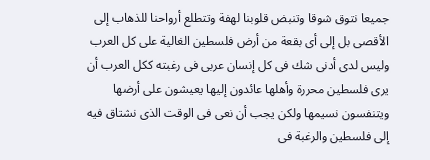جميعا نتوق شوقا وتنبض قلوبنا لهفة وتتطلع أرواحنا للذهاب إلى الأقصى بل إلى أى بقعة من أرض فلسطين الغالية على كل العرب وليس لدى أدنى شك فى كل إنسان عربى فى رغبته ككل العرب أن يرى فلسطين محررة وأهلها عائدون إليها يعيشون على أرضها ويتنفسون نسيمها ولكن يجب أن نعى فى الوقت الذى نشتاق فيه إلى فلسطين والرغبة فى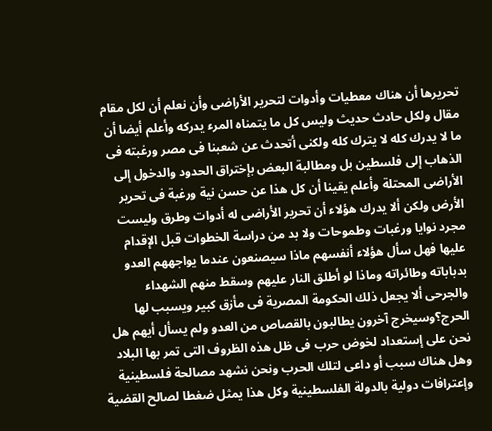تحريرها أن هناك معطيات وأدوات لتحرير الأراضى وأن نعلم أن لكل مقام مقال ولكل حادث حديث وليس كل ما يتمناه المرء يدركه وأعلم أيضا أن ما لا يدرك كله لا يترك كله ولكنى أتحدث عن شعبنا فى مصر ورغبته فى الذهاب إلى فلسطين بل ومطالبة البعض بإختراق الحدود والدخول إلى الأراضى المحتلة وأعلم يقينا أن كل هذا عن حسن نية ورغبة فى تحرير الأرض ولكن ألا يدرك هؤلاء أن تحرير الأراضى له أدوات وطرق وليست مجرد نوايا ورغبات وطموحات ولا بد من دراسة الخطوات قبل الإقدام عليها فهل سأل هؤلاء أنفسهم ماذا سيصنعون عندما يواجههم العدو بدباباته وطائراته وماذا لو أطلق النار عليهم وسقط منهم الشهداء والجرحى ألا يجعل ذلك الحكومة المصرية فى مأزق كبير ويسبب لها الحرج؟وسيخرج آخرون يطالبون بالقصاص من العدو ولم يسأل أيهم هل نحن على إستعداد لخوض حرب فى ظل هذه الظروف التى تمر بها البلاد وهل هناك سبب أو داعى لتلك الحرب ونحن نشهد مصالحة فلسطينية وإعترافات دولية بالدولة الفلسطينية وكل هذا يمثل ضغطا لصالح القضية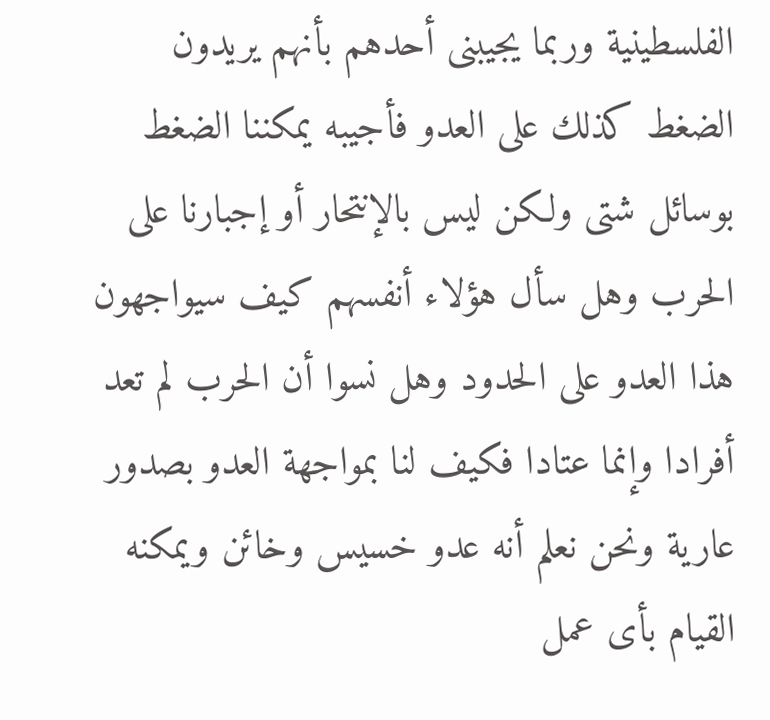الفلسطينية وربما يجيبنى أحدهم بأنهم يريدون الضغط كذلك على العدو فأجيبه يمكننا الضغط بوسائل شتى ولكن ليس بالإنتحار أو إجبارنا على الحرب وهل سأل هؤلاء أنفسهم كيف سيواجهون هذا العدو على الحدود وهل نسوا أن الحرب لم تعد أفرادا وإنما عتادا فكيف لنا بمواجهة العدو بصدور عارية ونحن نعلم أنه عدو خسيس وخائن ويمكنه القيام بأى عمل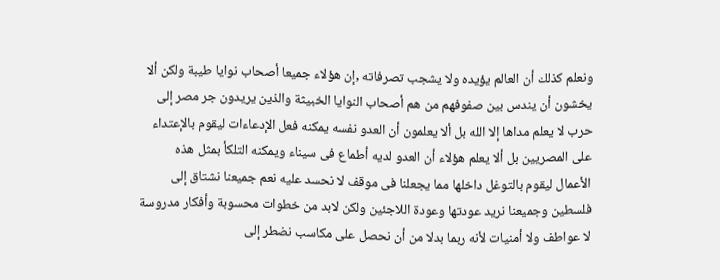ونعلم كذلك أن العالم يؤيده ولا يشجب تصرفاته ,إن هؤلاء جميعا أصحاب نوايا طيبة ولكن ألا يخشون أن يندس بين صفوفهم من هم أصحاب النوايا الخبيثة والذين يريدون جر مصر إلى حرب لا يعلم مداها إلا الله بل ألا يعلمون أن العدو نفسه يمكنه فعل الإدعاءات ليقوم بالإعتداء على المصريين بل ألا يعلم هؤلاء أن العدو لديه أطماع فى سيناء ويمكنه التلكأ بمثل هذه الأعمال ليقوم بالتوغل داخلها مما يجعلنا فى موقف لا نحسد عليه نعم جميعنا نشتاق إلى فلسطين وجميعنا نريد عودتها وعودة اللاجئين ولكن لابد من خطوات محسوبة وأفكار مدروسة لا عواطف ولا أمنيات لأنه ربما بدلا من أن نحصل على مكاسب نضطر إلى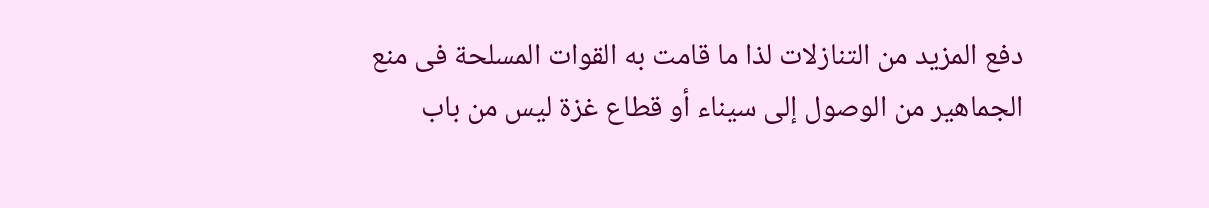دفع المزيد من التنازلات لذا ما قامت به القوات المسلحة فى منع الجماهير من الوصول إلى سيناء أو قطاع غزة ليس من باب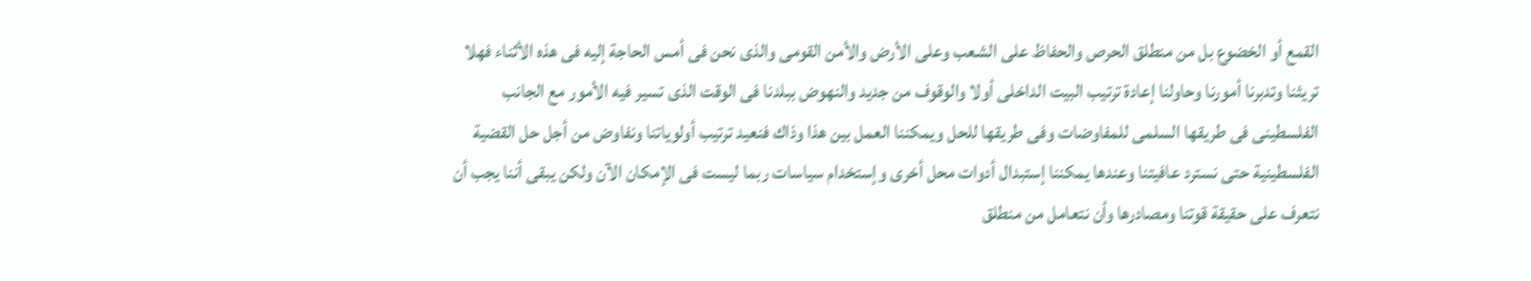القمع أو الخضوع بل من منطلق الحرص والحفاظ على الشعب وعلى الأرض والأمن القومى والذى نحن فى أمس الحاجة إليه فى هذه الأثناء فهلا تريثنا وتدبرنا أمورنا وحاولنا إعادة ترتيب البيت الداخلى أولا والوقوف من جديد والنهوض ببلدنا فى الوقت الذى تسير فيه الأمور مع الجانب الفلسطينى فى طريقها السلمى للمفاوضات وفى طريقها للحل ويمكننا العمل بين هذا وذاك فنعيد ترتيب أولوياتنا ونفاوض من أجل حل القضية الفلسطينية حتى نسترد عافيتنا وعندها يمكننا إستبدال أدوات محل أخرى وإستخدام سياسات ربما ليست فى الإمكان الآن ولكن يبقى أننا يجب أن نتعرف على حقيقة قوتنا ومصادرها وأن نتعامل من منطلق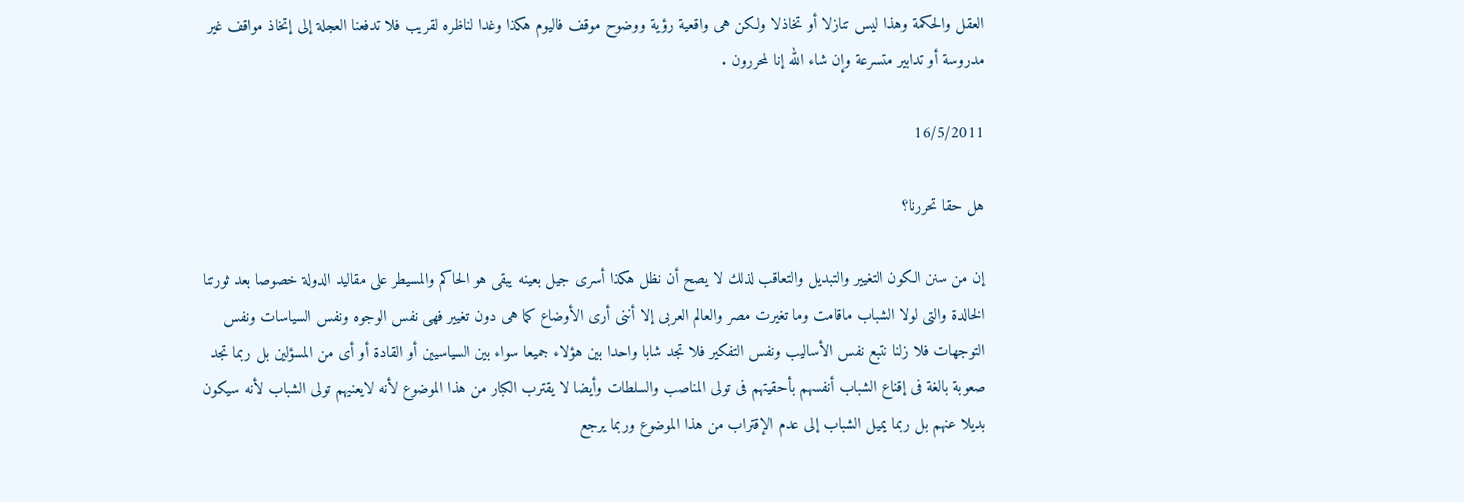العقل والحكمة وهذا ليس تنازلا أو تخاذلا ولكن هى واقعية رؤية ووضوح موقف فاليوم هكذا وغدا لناظره لقريب فلا تدفعنا العجلة إلى إتخاذ مواقف غير مدروسة أو تدابير متسرعة وإن شاء الله إنا لمحررون .

16/5/2011

هل حقا تحررنا؟

إن من سنن الكون التغيير والتبديل والتعاقب لذلك لا يصح أن نظل هكذا أسرى جيل بعينه يبقى هو الحاكم والمسيطر على مقاليد الدولة خصوصا بعد ثورتنا الخالدة والتى لولا الشباب ماقامت وما تغيرت مصر والعالم العربى إلا أننى أرى الأوضاع كما هى دون تغيير فهى نفس الوجوه ونفس السياسات ونفس التوجهات فلا زلنا نتبع نفس الأساليب ونفس التفكير فلا تجد شابا واحدا بين هؤلاء جميعا سواء بين السياسيين أو القادة أو أى من المسؤلين بل ربما تجد صعوبة بالغة فى إقناع الشباب أنفسهم بأحقيتهم فى تولى المناصب والسلطات وأيضا لا يقترب الكبار من هذا الموضوع لأنه لايعنيهم تولى الشباب لأنه سيكون بديلا عنهم بل ربما يميل الشباب إلى عدم الإقتراب من هذا الموضوع وربما يرجع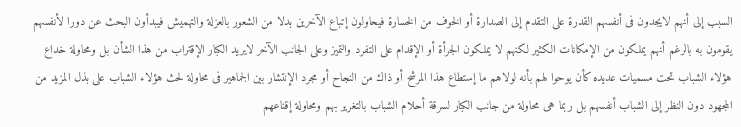السبب إلى أنهم لايجدون فى أنفسهم القدرة على التقدم إلى الصدارة أو الخوف من الخسارة فيحاولون إتباع الآخرين بدلا من الشعور بالعزلة والتهميش فيبدأون البحث عن دورا لأنفسهم يقومون به بالرغم أنهم يملكون من الإمكانات الكثير لكنهم لا يملكون الجرأة أو الإقدام على التفرد والتميز وعلى الجانب الآخر لايريد الكبار الإقتراب من هذا الشأن بل ومحاولة خداع هؤلاء الشباب تحت مسميات عديده كأن يوحوا لهم بأنه لولاهم ما إستطاع هذا المرشح أو ذاك من النجاح أو مجرد الإنتشار بين الجماهير فى محاولة لحث هؤلاء الشباب على بذل المزيد من المجهود دون النظر إلى الشباب أنفسهم بل ربما هى محاولة من جانب الكبار لسرقة أحلام الشباب بالتغرير بهم ومحاولة إقناعهم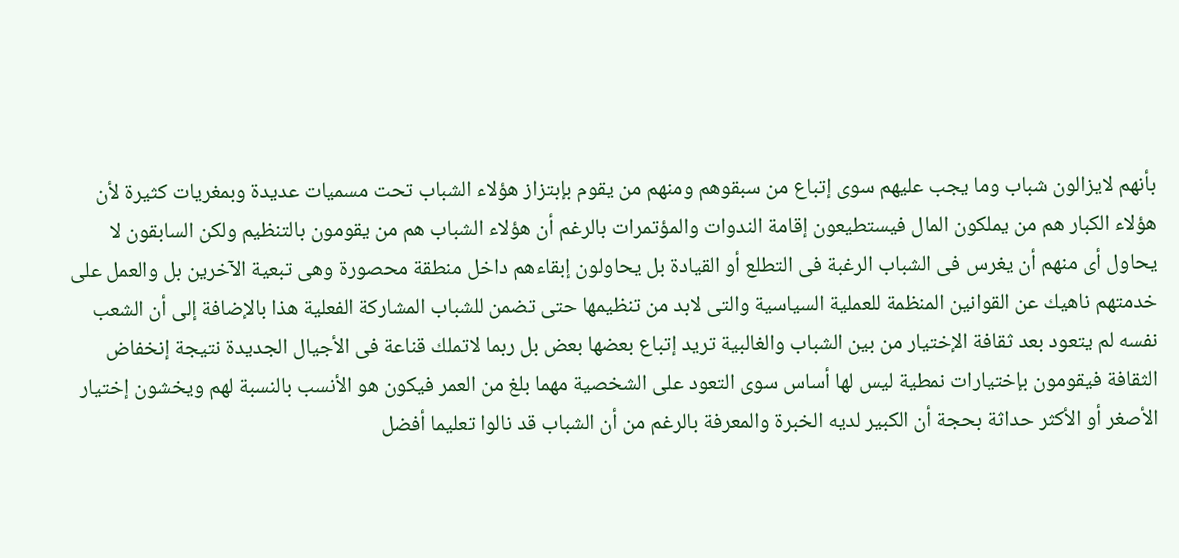بأنهم لايزالون شباب وما يجب عليهم سوى إتباع من سبقوهم ومنهم من يقوم بإبتزاز هؤلاء الشباب تحت مسميات عديدة وبمغريات كثيرة لأن هؤلاء الكبار هم من يملكون المال فيستطيعون إقامة الندوات والمؤتمرات بالرغم أن هؤلاء الشباب هم من يقومون بالتنظيم ولكن السابقون لا يحاول أى منهم أن يغرس فى الشباب الرغبة فى التطلع أو القيادة بل يحاولون إبقاءهم داخل منطقة محصورة وهى تبعية الآخرين بل والعمل على خدمتهم ناهيك عن القوانين المنظمة للعملية السياسية والتى لابد من تنظيمها حتى تضمن للشباب المشاركة الفعلية هذا بالإضافة إلى أن الشعب نفسه لم يتعود بعد ثقافة الإختيار من بين الشباب والغالبية تريد إتباع بعضها بعض بل ربما لاتملك قناعة فى الأجيال الجديدة نتيجة إنخفاض الثقافة فيقومون بإختيارات نمطية ليس لها أساس سوى التعود على الشخصية مهما بلغ من العمر فيكون هو الأنسب بالنسبة لهم ويخشون إختيار الأصغر أو الأكثر حداثة بحجة أن الكبير لديه الخبرة والمعرفة بالرغم من أن الشباب قد نالوا تعليما أفضل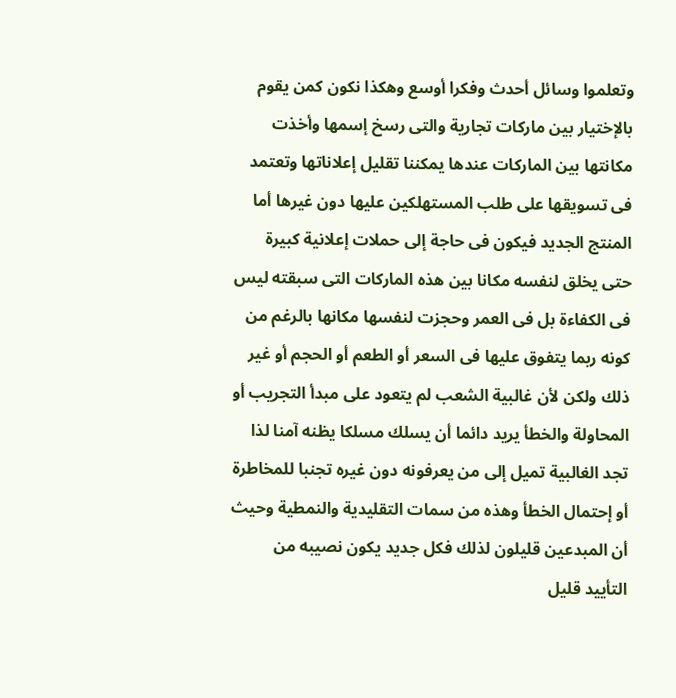وتعلموا وسائل أحدث وفكرا أوسع وهكذا نكون كمن يقوم بالإختيار بين ماركات تجارية والتى رسخ إسمها وأخذت مكانتها بين الماركات عندها يمكننا تقليل إعلاناتها وتعتمد فى تسويقها على طلب المستهلكين عليها دون غيرها أما المنتج الجديد فيكون فى حاجة إلى حملات إعلانية كبيرة حتى يخلق لنفسه مكانا بين هذه الماركات التى سبقته ليس فى الكفاءة بل فى العمر وحجزت لنفسها مكانها بالرغم من كونه ربما يتفوق عليها فى السعر أو الطعم أو الحجم أو غير ذلك ولكن لأن غالبية الشعب لم يتعود على مبدأ التجريب أو المحاولة والخطأ يريد دائما أن يسلك مسلكا يظنه آمنا لذا تجد الغالبية تميل إلى من يعرفونه دون غيره تجنبا للمخاطرة أو إحتمال الخطأ وهذه من سمات التقليدية والنمطية وحيث أن المبدعين قليلون لذلك فكل جديد يكون نصيبه من التأييد قليل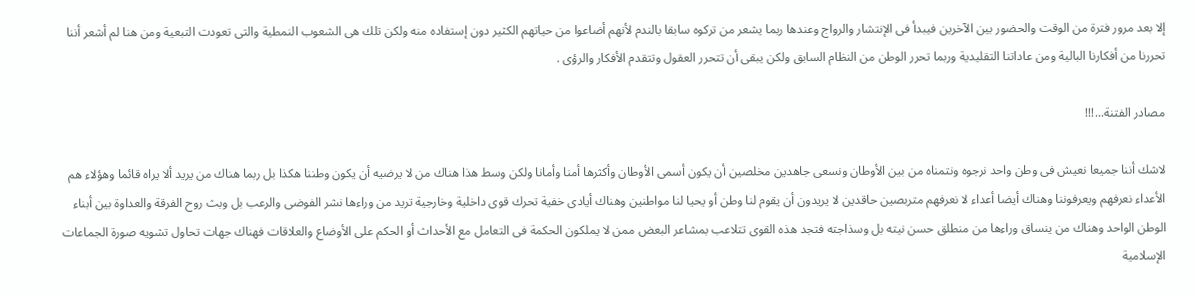إلا بعد مرور فترة من الوقت والحضور بين الآخرين فيبدأ فى الإنتشار والرواج وعندها ربما يشعر من تركوه سابقا بالندم لأنهم أضاعوا من حياتهم الكثير دون إستفاده منه ولكن تلك هى الشعوب النمطية والتى تعودت التبعية ومن هنا لم أشعر أننا تحررنا من أفكارنا البالية ومن عاداتنا التقليدية وربما تحرر الوطن من النظام السابق ولكن يبقى أن تتحرر العقول وتتقدم الأفكار والرؤى .

مصادر الفتنة...!!!

لاشك أننا جميعا نعيش فى وطن واحد نرجوه ونتمناه من بين الأوطان ونسعى جاهدين مخلصين أن يكون أسمى الأوطان وأكثرها أمنا وأمانا ولكن وسط هذا هناك من لا يرضيه أن يكون وطننا هكذا بل ربما هناك من يريد ألا يراه قائما وهؤلاء هم الأعداء نعرفهم ويعرفوننا وهناك أيضا أعداء لا نعرفهم متربصين حاقدين لا يريدون أن يقوم لنا وطن أو يحيا لنا مواطنين وهناك أيادى خفية تحرك قوى داخلية وخارجية تريد من وراءها نشر الفوضى والرعب بل وبث روح الفرقة والعداوة بين أبناء الوطن الواحد وهناك من ينساق وراءها من منطلق حسن نيته بل وسذاجته فتجد هذه القوى تتلاعب بمشاعر البعض ممن لا يملكون الحكمة فى التعامل مع الأحداث أو الحكم على الأوضاع والعلاقات فهناك جهات تحاول تشويه صورة الجماعات الإسلامية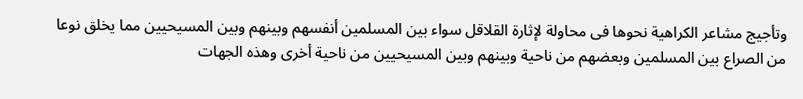وتأجيج مشاعر الكراهية نحوها فى محاولة لإثارة القلاقل سواء بين المسلمين أنفسهم وبينهم وبين المسيحيين مما يخلق نوعا من الصراع بين المسلمين وبعضهم من ناحية وبينهم وبين المسيحيين من ناحية أخرى وهذه الجهات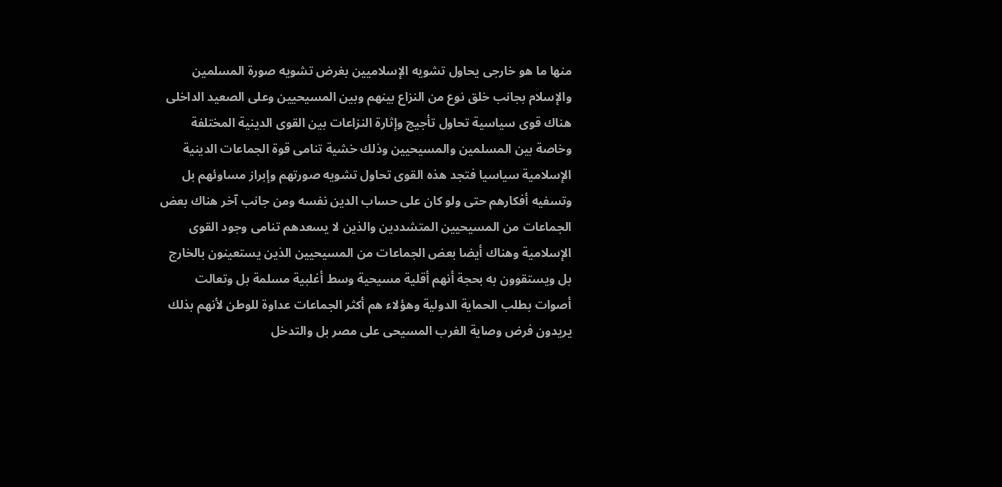منها ما هو خارجى يحاول تشويه الإسلاميين بغرض تشويه صورة المسلمين والإسلام بجانب خلق نوع من النزاع بينهم وبين المسيحيين وعلى الصعيد الداخلى هناك قوى سياسية تحاول تأجيج وإثارة النزاعات بين القوى الدينية المختلفة وخاصة بين المسلمين والمسيحيين وذلك خشية تنامى قوة الجماعات الدينية الإسلامية سياسيا فتجد هذه القوى تحاول تشويه صورتهم وإبراز مساوئهم بل وتسفيه أفكارهم حتى ولو كان على حساب الدين نفسه ومن جانب آخر هناك بعض الجماعات من المسيحيين المتشددين والذين لا يسعدهم تنامى وجود القوى الإسلامية وهناك أيضا بعض الجماعات من المسيحيين الذين يستعينون بالخارج بل ويستقوون به بحجة أنهم أقلية مسيحية وسط أغلبية مسلمة بل وتعالت أصوات بطلب الحماية الدولية وهؤلاء هم أكثر الجماعات عداوة للوطن لأنهم بذلك يريدون فرض وصاية الغرب المسيحى على مصر بل والتدخل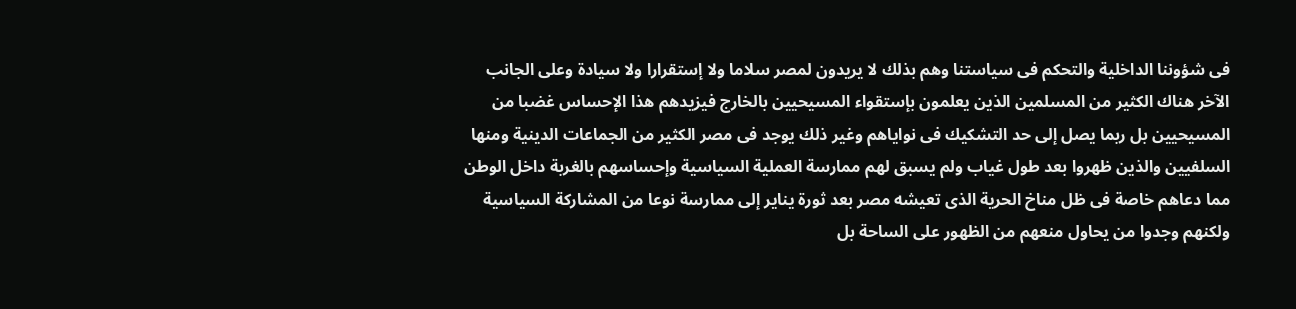فى شؤوننا الداخلية والتحكم فى سياستنا وهم بذلك لا يريدون لمصر سلاما ولا إستقرارا ولا سيادة وعلى الجانب الآخر هناك الكثير من المسلمين الذين يعلمون بإستقواء المسيحيين بالخارج فيزيدهم هذا الإحساس غضبا من المسيحيين بل ربما يصل إلى حد التشكيك فى نواياهم وغير ذلك يوجد فى مصر الكثير من الجماعات الدينية ومنها السلفيين والذين ظهروا بعد طول غياب ولم يسبق لهم ممارسة العملية السياسية وإحساسهم بالغربة داخل الوطن مما دعاهم خاصة فى ظل مناخ الحرية الذى تعيشه مصر بعد ثورة يناير إلى ممارسة نوعا من المشاركة السياسية ولكنهم وجدوا من يحاول منعهم من الظهور على الساحة بل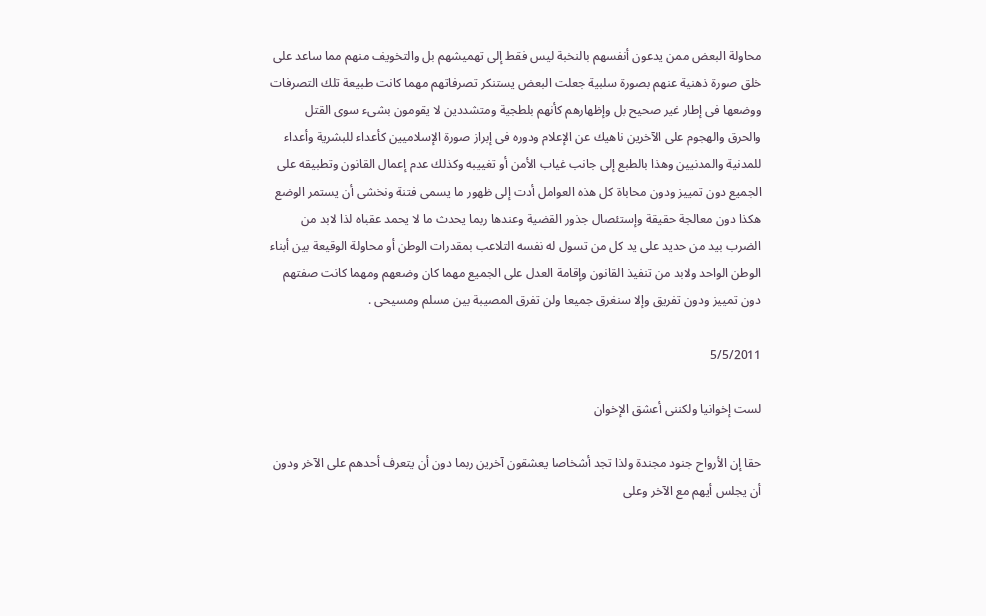محاولة البعض ممن يدعون أنفسهم بالنخبة ليس فقط إلى تهميشهم بل والتخويف منهم مما ساعد على خلق صورة ذهنية عنهم بصورة سلبية جعلت البعض يستنكر تصرفاتهم مهما كانت طبيعة تلك التصرفات ووضعها فى إطار غير صحيح بل وإظهارهم كأنهم بلطجية ومتشددين لا يقومون بشىء سوى القتل والحرق والهجوم على الآخرين ناهيك عن الإعلام ودوره فى إبراز صورة الإسلاميين كأعداء للبشرية وأعداء للمدنية والمدنيين وهذا بالطبع إلى جانب غياب الأمن أو تغييبه وكذلك عدم إعمال القانون وتطبيقه على الجميع دون تمييز ودون محاباة كل هذه العوامل أدت إلى ظهور ما يسمى فتنة ونخشى أن يستمر الوضع هكذا دون معالجة حقيقة وإستئصال جذور القضية وعندها ربما يحدث ما لا يحمد عقباه لذا لابد من الضرب بيد من حديد على يد كل من تسول له نفسه التلاعب بمقدرات الوطن أو محاولة الوقيعة بين أبناء الوطن الواحد ولابد من تنفيذ القانون وإقامة العدل على الجميع مهما كان وضعهم ومهما كانت صفتهم دون تمييز ودون تفريق وإلا سنغرق جميعا ولن تفرق المصيبة بين مسلم ومسيحى .

5/5/2011

لست إخوانيا ولكننى أعشق الإخوان

حقا إن الأرواح جنود مجندة ولذا تجد أشخاصا يعشقون آخرين ربما دون أن يتعرف أحدهم على الآخر ودون أن يجلس أيهم مع الآخر وعلى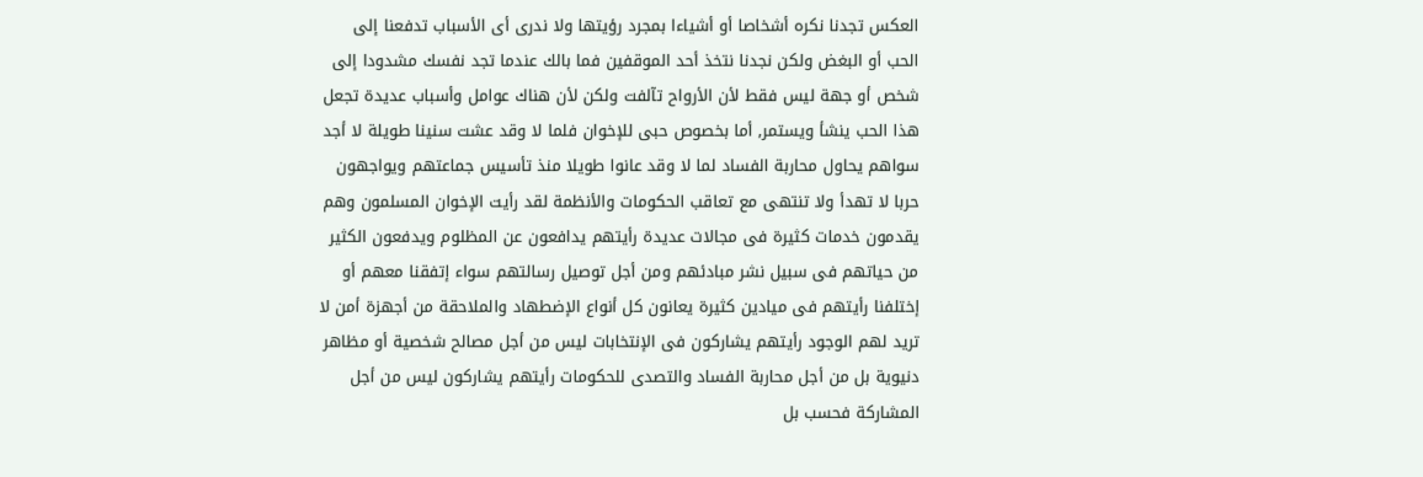العكس تجدنا نكره أشخاصا أو أشياءا بمجرد رؤيتها ولا ندرى أى الأسباب تدفعنا إلى الحب أو البغض ولكن نجدنا نتخذ أحد الموقفين فما بالك عندما تجد نفسك مشدودا إلى شخص أو جهة ليس فقط لأن الأرواح تآلفت ولكن لأن هناك عوامل وأسباب عديدة تجعل هذا الحب ينشأ ويستمر, أما بخصوص حبى للإخوان فلما لا وقد عشت سنينا طويلة لا أجد سواهم يحاول محاربة الفساد لما لا وقد عانوا طويلا منذ تأسيس جماعتهم ويواجهون حربا لا تهدأ ولا تنتهى مع تعاقب الحكومات والأنظمة لقد رأيت الإخوان المسلمون وهم يقدمون خدمات كثيرة فى مجالات عديدة رأيتهم يدافعون عن المظلوم ويدفعون الكثير من حياتهم فى سبيل نشر مبادئهم ومن أجل توصيل رسالتهم سواء إتفقنا معهم أو إختلفنا رأيتهم فى ميادين كثيرة يعانون كل أنواع الإضطهاد والملاحقة من أجهزة أمن لا تريد لهم الوجود رأيتهم يشاركون فى الإنتخابات ليس من أجل مصالح شخصية أو مظاهر دنيوية بل من أجل محاربة الفساد والتصدى للحكومات رأيتهم يشاركون ليس من أجل المشاركة فحسب بل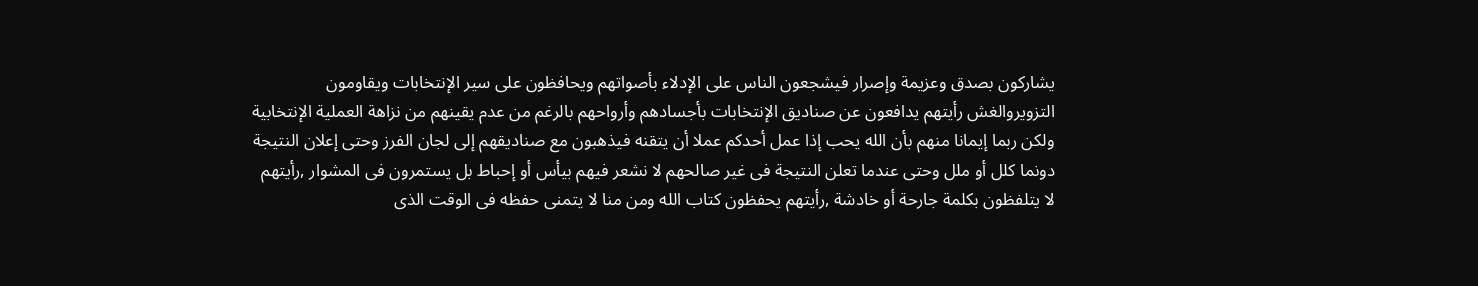يشاركون بصدق وعزيمة وإصرار فيشجعون الناس على الإدلاء بأصواتهم ويحافظون على سير الإنتخابات ويقاومون التزويروالغش رأيتهم يدافعون عن صناديق الإنتخابات بأجسادهم وأرواحهم بالرغم من عدم يقينهم من نزاهة العملية الإنتخابية ولكن ربما إيمانا منهم بأن الله يحب إذا عمل أحدكم عملا أن يتقنه فيذهبون مع صناديقهم إلى لجان الفرز وحتى إعلان النتيجة دونما كلل أو ملل وحتى عندما تعلن النتيجة فى غير صالحهم لا نشعر فيهم بيأس أو إحباط بل يستمرون فى المشوار ,رأيتهم لا يتلفظون بكلمة جارحة أو خادشة ,رأيتهم يحفظون كتاب الله ومن منا لا يتمنى حفظه فى الوقت الذى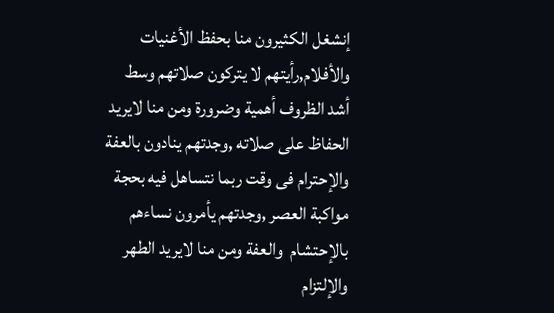إنشغل الكثيرون منا بحفظ الأغنيات والأفلام,رأيتهم لا يتركون صلاتهم وسط أشد الظروف أهمية وضرورة ومن منا لايريد الحفاظ على صلاته ,وجدتهم ينادون بالعفة والإحترام فى وقت ربما نتساهل فيه بحجة مواكبة العصر ,وجدتهم يأمرون نساءهم بالإحتشام  والعفة ومن منا لايريد الطهر والإلتزام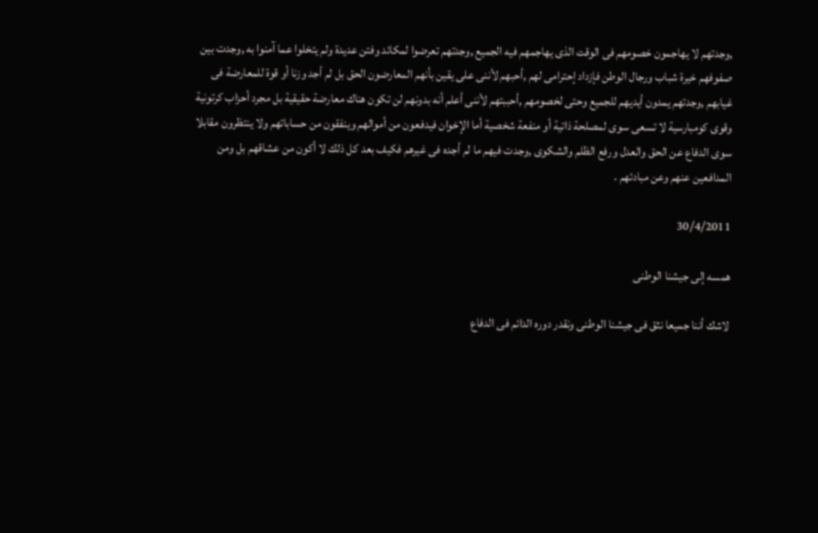,وجدتهم لا يهاجمون خصومهم فى الوقت الذى يهاجمهم فيه الجميع ,وجدتهم تعرضوا لمكائد وفتن عديدة ولم يتخلوا عما آمنوا به ,وجدت بين صفوفهم خيرة شباب ورجال الوطن فإزداد إحترامى لهم ,أحبهم لأننى على يقين بأنهم المعارضون الحق بل لم أجد وزنا أو قوة للمعارضة فى غيابهم ,وجدتهم يمدون أيديهم للجميع وحتى لخصومهم ,أحببتهم لأننى أعلم أنه بدونهم لن تكون هناك معارضة حقيقية بل مجرد أحزاب كرتونية وقوى كومبارسية لا تسعى سوى لمصلحة ذاتية أو منفعة شخصية أما الإخوان فيدفعون من أموالهم وينفقون من حساباتهم ولا ينتظرون مقابلا سوى الدفاع عن الحق والعدل ورفع الظلم والشكوى ,وجدت فيهم ما لم أجده فى غيرهم فكيف بعد كل ذلك لا أكون من عشاقهم بل ومن المدافعين عنهم وعن مبادئهم .

30/4/2011

همسه إلى جيشنا الوطنى

لاشك أننا جميعا نثق فى جيشنا الوطنى ونقدر دوره الدائم فى الدفاع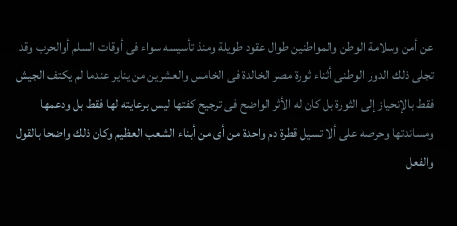عن أمن وسلامة الوطن والمواطنين طوال عقود طويلة ومنذ تأسيسه سواء فى أوقات السلم أوالحرب وقد تجلى ذلك الدور الوطنى أثناء ثورة مصر الخالدة فى الخامس والعشرين من يناير عندما لم يكتف الجيش فقط بالإنحياز إلى الثورة بل كان له الأثر الواضح فى ترجيح كفتها ليس برعايته لها فقط بل ودعمها ومساندتها وحرصه على ألا تسيل قطرة دم واحدة من أى من أبناء الشعب العظيم وكان ذلك واضحا بالقول والفعل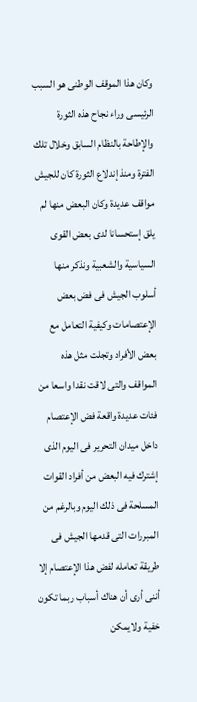وكان هذا الموقف الوطنى هو السبب الرئيسى وراء نجاح هذه الثورة والإطاحة بالنظام السابق وخلال تلك الفترة ومنذ إندلاع الثورة كان للجيش مواقف عديدة وكان البعض منها لم يلق إستحسانا لدى بعض القوى السياسية والشعبية ونذكر منها أسلوب الجيش فى فض بعض الإعتصامات وكيفية التعامل مع بعض الأفراد وتجلت مثل هذه المواقف والتى لاقت نقدا واسعا من فئات عديدة واقعة فض الإعتصام داخل ميدان التحرير فى اليوم الذى إشترك فيه البعض من أفراد القوات المسلحة فى ذلك اليوم وبالرغم من المبررات التى قدمها الجيش فى طريقة تعامله لفض هذا الإعتصام إلا أننى أرى أن هناك أسباب ربما تكون خفية ولايمكن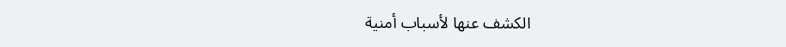الكشف عنها لأسباب أمنية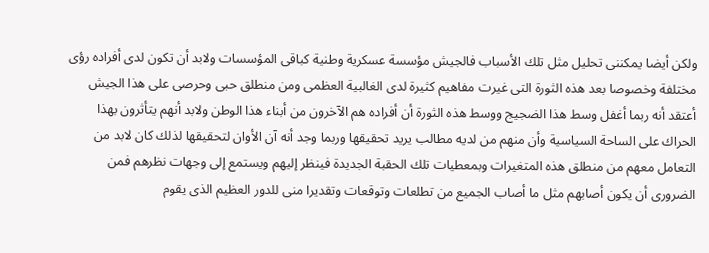ولكن أيضا يمكننى تحليل مثل تلك الأسباب فالجيش مؤسسة عسكرية وطنية كباقى المؤسسات ولابد أن تكون لدى أفراده رؤى مختلفة وخصوصا بعد هذه الثورة التى غيرت مفاهيم كثيرة لدى الغالبية العظمى ومن منطلق حبى وحرصى على هذا الجيش أعتقد أنه ربما أغفل وسط هذا الضجيج ووسط هذه الثورة أن أفراده هم الآخرون من أبناء هذا الوطن ولابد أنهم يتأثرون بهذا الحراك على الساحة السياسية وأن منهم من لديه مطالب يريد تحقيقها وربما وجد أنه آن الأوان لتحقيقها لذلك كان لابد من التعامل معهم من منطلق هذه المتغيرات وبمعطيات تلك الحقبة الجديدة فينظر إليهم ويستمع إلى وجهات نظرهم فمن الضرورى أن يكون أصابهم مثل ما أصاب الجميع من تطلعات وتوقعات وتقديرا منى للدور العظيم الذى يقوم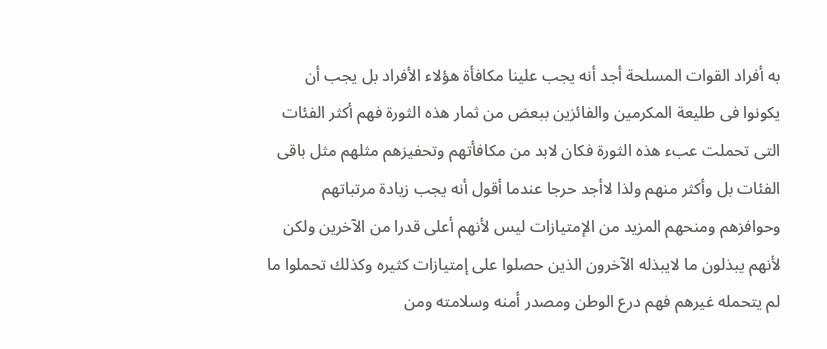به أفراد القوات المسلحة أجد أنه يجب علينا مكافأة هؤلاء الأفراد بل يجب أن يكونوا فى طليعة المكرمين والفائزين ببعض من ثمار هذه الثورة فهم أكثر الفئات التى تحملت عبء هذه الثورة فكان لابد من مكافأتهم وتحفيزهم مثلهم مثل باقى الفئات بل وأكثر منهم ولذا لاأجد حرجا عندما أقول أنه يجب زيادة مرتباتهم وحوافزهم ومنحهم المزيد من الإمتيازات ليس لأنهم أعلى قدرا من الآخرين ولكن لأنهم يبذلون ما لايبذله الآخرون الذين حصلوا على إمتيازات كثيره وكذلك تحملوا ما لم يتحمله غيرهم فهم درع الوطن ومصدر أمنه وسلامته ومن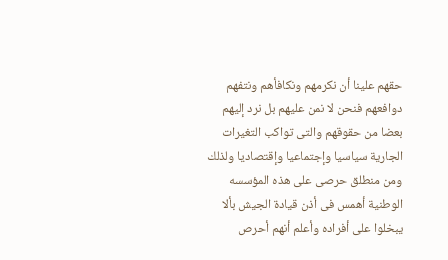حقهم علينا أن نكرمهم ونكافأهم ونتفهم دوافعهم فنحن لا نمن عليهم بل نرد إليهم بعضا من حقوقهم والتى تواكب التغيرات الجارية سياسيا وإجتماعيا وإقتصاديا ولذلك ومن منطلق حرصى على هذه المؤسسه الوطنية أهمس فى أذن قيادة الجيش بألا يبخلوا على أفراده وأعلم أنهم أحرص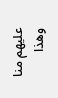عليهم منا وهذا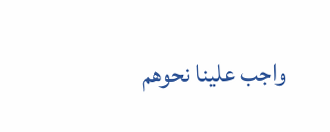واجب علينا نحوهم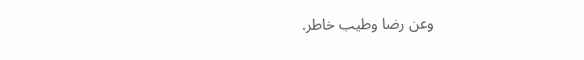وعن رضا وطيب خاطر.